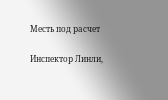Месть под расчет

Инспектор Линли,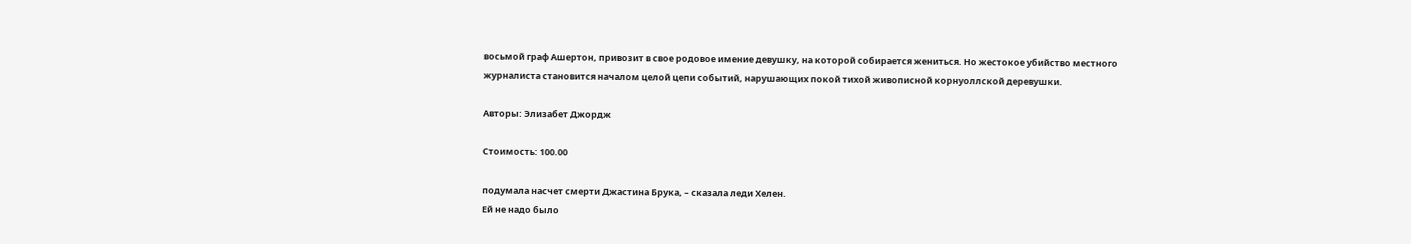восьмой граф Ашертон, привозит в свое родовое имение девушку, на которой собирается жениться. Но жестокое убийство местного журналиста становится началом целой цепи событий, нарушающих покой тихой живописной корнуоллской деревушки.

Авторы: Элизабет Джордж

Стоимость: 100.00

подумала насчет смерти Джастина Брука, – сказала леди Хелен.
Ей не надо было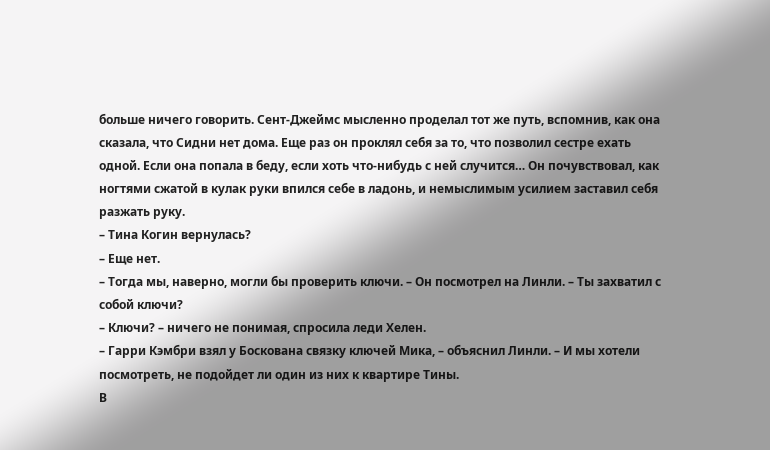больше ничего говорить. Сент-Джеймс мысленно проделал тот же путь, вспомнив, как она сказала, что Сидни нет дома. Еще раз он проклял себя за то, что позволил сестре ехать одной. Если она попала в беду, если хоть что-нибудь с ней случится… Он почувствовал, как ногтями сжатой в кулак руки впился себе в ладонь, и немыслимым усилием заставил себя разжать руку.
– Тина Когин вернулась?
– Еще нет.
– Тогда мы, наверно, могли бы проверить ключи. – Он посмотрел на Линли. – Ты захватил с собой ключи?
– Ключи? – ничего не понимая, спросила леди Хелен.
– Гарри Кэмбри взял у Боскована связку ключей Мика, – объяснил Линли. – И мы хотели посмотреть, не подойдет ли один из них к квартире Тины.
В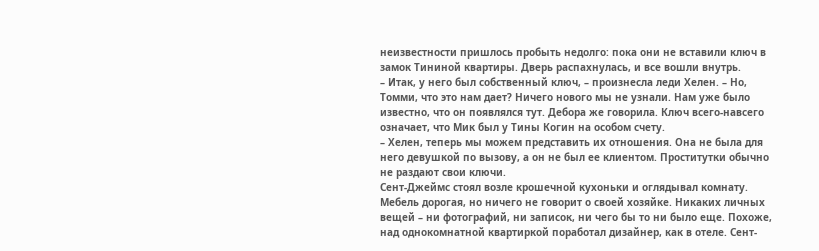неизвестности пришлось пробыть недолго: пока они не вставили ключ в замок Тининой квартиры. Дверь распахнулась, и все вошли внутрь.
– Итак, у него был собственный ключ, – произнесла леди Хелен. – Но, Томми, что это нам дает? Ничего нового мы не узнали. Нам уже было известно, что он появлялся тут. Дебора же говорила. Ключ всего-навсего означает, что Мик был у Тины Когин на особом счету.
– Хелен, теперь мы можем представить их отношения. Она не была для него девушкой по вызову, а он не был ее клиентом. Проститутки обычно не раздают свои ключи.
Сент-Джеймс стоял возле крошечной кухоньки и оглядывал комнату. Мебель дорогая, но ничего не говорит о своей хозяйке. Никаких личных вещей – ни фотографий, ни записок, ни чего бы то ни было еще. Похоже, над однокомнатной квартиркой поработал дизайнер, как в отеле. Сент-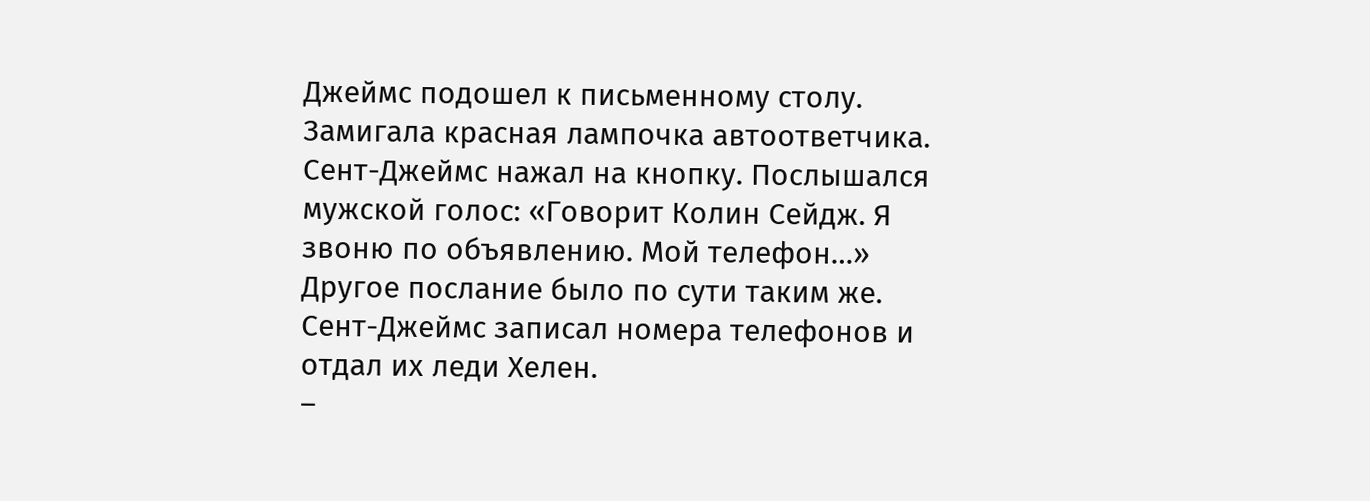Джеймс подошел к письменному столу.
Замигала красная лампочка автоответчика. Сент-Джеймс нажал на кнопку. Послышался мужской голос: «Говорит Колин Сейдж. Я звоню по объявлению. Мой телефон…» Другое послание было по сути таким же. Сент-Джеймс записал номера телефонов и отдал их леди Хелен.
–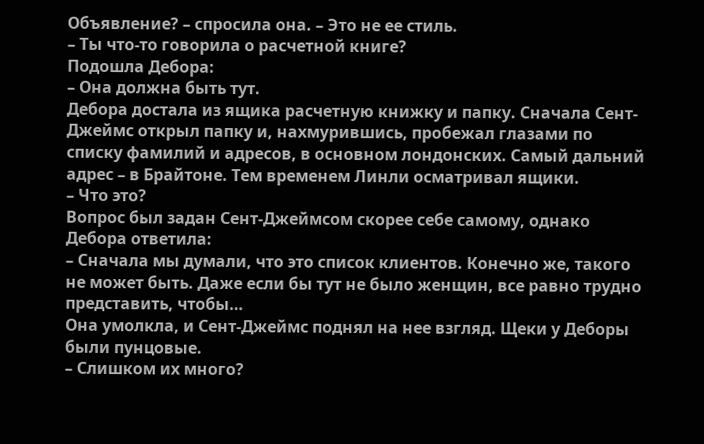Объявление? – спросила она. – Это не ее стиль.
– Ты что-то говорила о расчетной книге?
Подошла Дебора:
– Она должна быть тут.
Дебора достала из ящика расчетную книжку и папку. Сначала Сент-Джеймс открыл папку и, нахмурившись, пробежал глазами по списку фамилий и адресов, в основном лондонских. Самый дальний адрес – в Брайтоне. Тем временем Линли осматривал ящики.
– Что это?
Вопрос был задан Сент-Джеймсом скорее себе самому, однако Дебора ответила:
– Сначала мы думали, что это список клиентов. Конечно же, такого не может быть. Даже если бы тут не было женщин, все равно трудно представить, чтобы…
Она умолкла, и Сент-Джеймс поднял на нее взгляд. Щеки у Деборы были пунцовые.
– Слишком их много?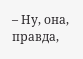– Ну, она, правда,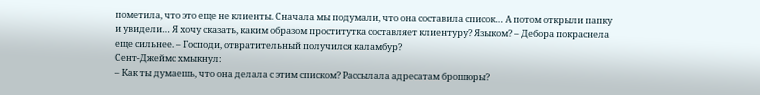пометила, что это еще не клиенты. Сначала мы подумали, что она составила список… А потом открыли папку и увидели… Я хочу сказать, каким образом проститутка составляет клиентуру? Языком? – Дебора покраснела еще сильнее. – Господи, отвратительный получился каламбур?
Сент-Джеймс хмыкнул:
– Как ты думаешь, что она делала с этим списком? Рассылала адресатам брошюры?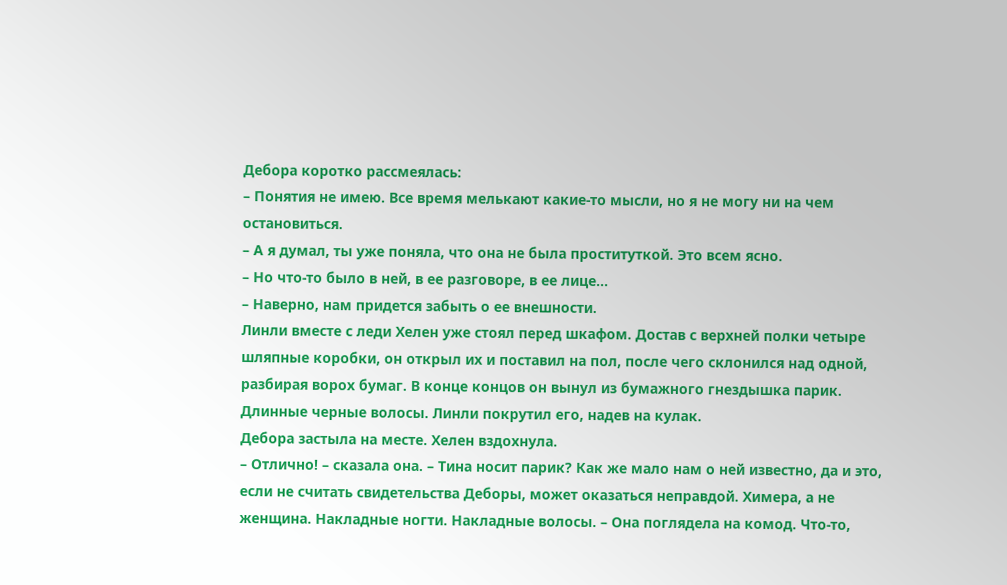Дебора коротко рассмеялась:
– Понятия не имею. Все время мелькают какие-то мысли, но я не могу ни на чем остановиться.
– А я думал, ты уже поняла, что она не была проституткой. Это всем ясно.
– Но что-то было в ней, в ее разговоре, в ее лице…
– Наверно, нам придется забыть о ее внешности.
Линли вместе с леди Хелен уже стоял перед шкафом. Достав с верхней полки четыре шляпные коробки, он открыл их и поставил на пол, после чего склонился над одной, разбирая ворох бумаг. В конце концов он вынул из бумажного гнездышка парик. Длинные черные волосы. Линли покрутил его, надев на кулак.
Дебора застыла на месте. Хелен вздохнула.
– Отлично! – сказала она. – Тина носит парик? Как же мало нам о ней известно, да и это, если не считать свидетельства Деборы, может оказаться неправдой. Химера, а не женщина. Накладные ногти. Накладные волосы. – Она поглядела на комод. Что-то,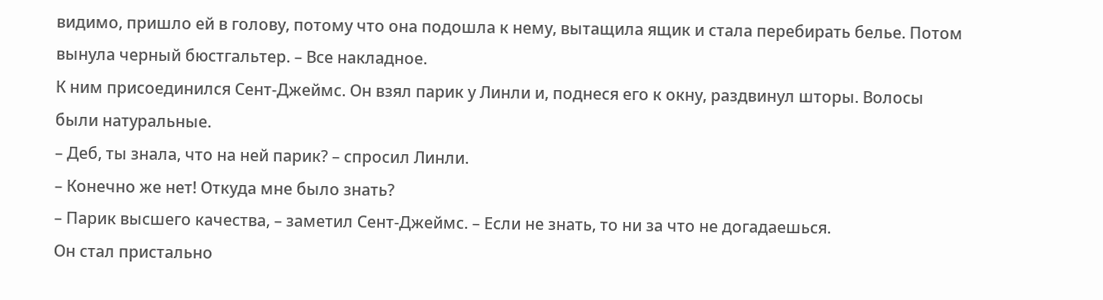видимо, пришло ей в голову, потому что она подошла к нему, вытащила ящик и стала перебирать белье. Потом вынула черный бюстгальтер. – Все накладное.
К ним присоединился Сент-Джеймс. Он взял парик у Линли и, поднеся его к окну, раздвинул шторы. Волосы были натуральные.
– Деб, ты знала, что на ней парик? – спросил Линли.
– Конечно же нет! Откуда мне было знать?
– Парик высшего качества, – заметил Сент-Джеймс. – Если не знать, то ни за что не догадаешься.
Он стал пристально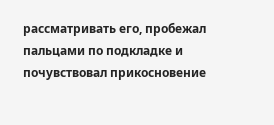рассматривать его, пробежал пальцами по подкладке и почувствовал прикосновение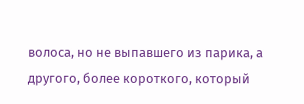волоса, но не выпавшего из парика, а другого, более короткого, который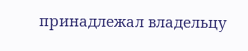принадлежал владельцу